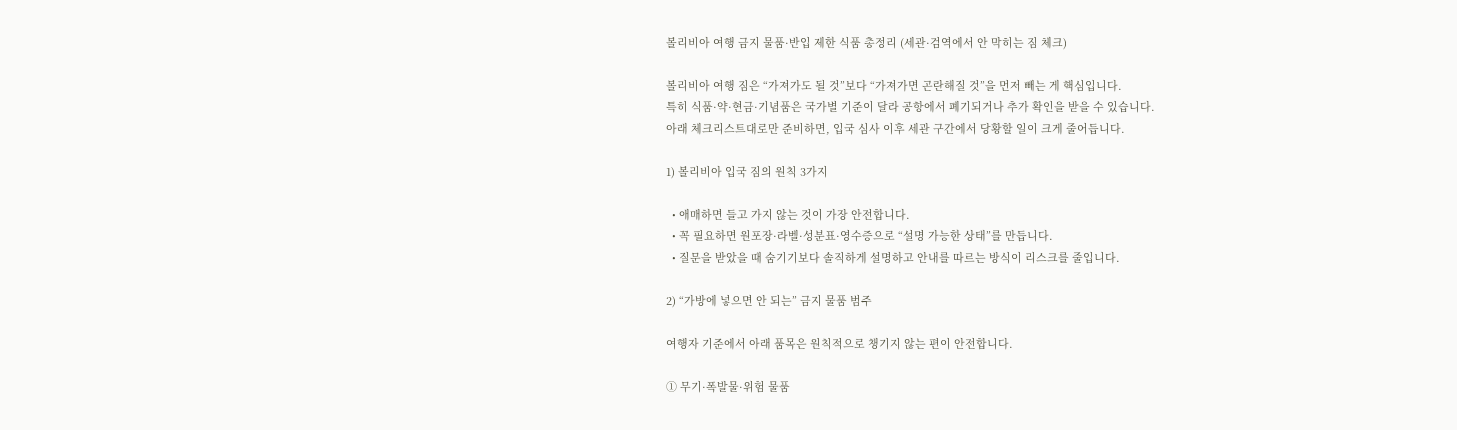볼리비아 여행 금지 물품·반입 제한 식품 총정리 (세관·검역에서 안 막히는 짐 체크)

볼리비아 여행 짐은 “가져가도 될 것”보다 “가져가면 곤란해질 것”을 먼저 빼는 게 핵심입니다.
특히 식품·약·현금·기념품은 국가별 기준이 달라 공항에서 폐기되거나 추가 확인을 받을 수 있습니다.
아래 체크리스트대로만 준비하면, 입국 심사 이후 세관 구간에서 당황할 일이 크게 줄어듭니다.

1) 볼리비아 입국 짐의 원칙 3가지

  • 애매하면 들고 가지 않는 것이 가장 안전합니다.
  • 꼭 필요하면 원포장·라벨·성분표·영수증으로 “설명 가능한 상태”를 만듭니다.
  • 질문을 받았을 때 숨기기보다 솔직하게 설명하고 안내를 따르는 방식이 리스크를 줄입니다.

2) “가방에 넣으면 안 되는” 금지 물품 범주

여행자 기준에서 아래 품목은 원칙적으로 챙기지 않는 편이 안전합니다.

① 무기·폭발물·위험 물품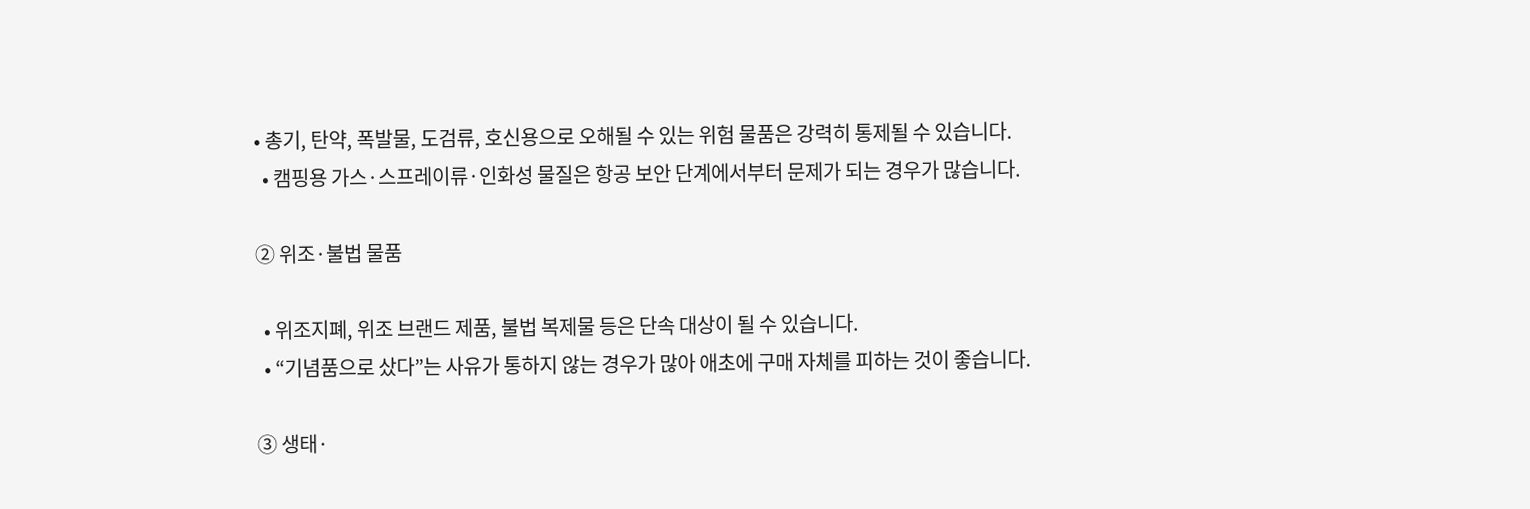• 총기, 탄약, 폭발물, 도검류, 호신용으로 오해될 수 있는 위험 물품은 강력히 통제될 수 있습니다.
  • 캠핑용 가스·스프레이류·인화성 물질은 항공 보안 단계에서부터 문제가 되는 경우가 많습니다.

② 위조·불법 물품

  • 위조지폐, 위조 브랜드 제품, 불법 복제물 등은 단속 대상이 될 수 있습니다.
  • “기념품으로 샀다”는 사유가 통하지 않는 경우가 많아 애초에 구매 자체를 피하는 것이 좋습니다.

③ 생태·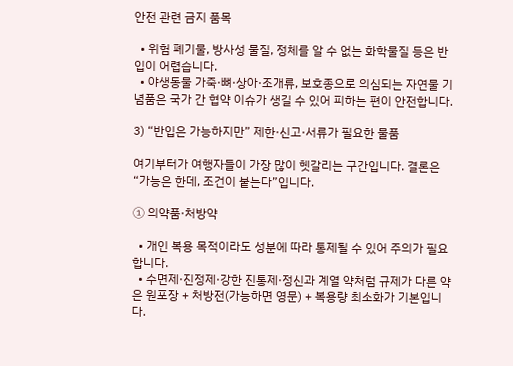안전 관련 금지 품목

  • 위험 폐기물, 방사성 물질, 정체를 알 수 없는 화학물질 등은 반입이 어렵습니다.
  • 야생동물 가죽·뼈·상아·조개류, 보호종으로 의심되는 자연물 기념품은 국가 간 협약 이슈가 생길 수 있어 피하는 편이 안전합니다.

3) “반입은 가능하지만” 제한·신고·서류가 필요한 물품

여기부터가 여행자들이 가장 많이 헷갈리는 구간입니다. 결론은 “가능은 한데, 조건이 붙는다”입니다.

① 의약품·처방약

  • 개인 복용 목적이라도 성분에 따라 통제될 수 있어 주의가 필요합니다.
  • 수면제·진정제·강한 진통제·정신과 계열 약처럼 규제가 다른 약은 원포장 + 처방전(가능하면 영문) + 복용량 최소화가 기본입니다.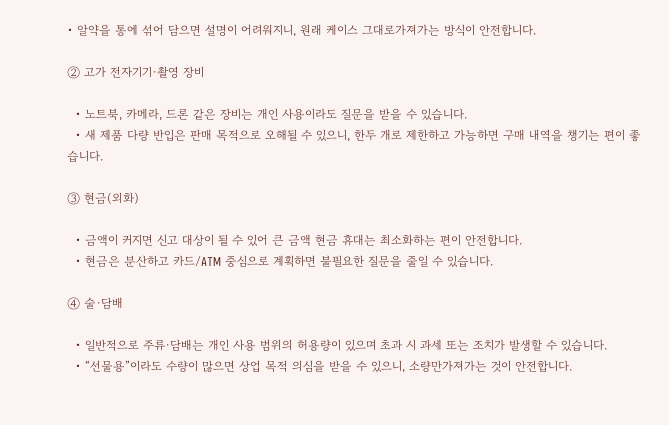• 알약을 통에 섞어 담으면 설명이 어려워지니, 원래 케이스 그대로가져가는 방식이 안전합니다.

② 고가 전자기기·촬영 장비

  • 노트북, 카메라, 드론 같은 장비는 개인 사용이라도 질문을 받을 수 있습니다.
  • 새 제품 다량 반입은 판매 목적으로 오해될 수 있으니, 한두 개로 제한하고 가능하면 구매 내역을 챙기는 편이 좋습니다.

③ 현금(외화)

  • 금액이 커지면 신고 대상이 될 수 있어 큰 금액 현금 휴대는 최소화하는 편이 안전합니다.
  • 현금은 분산하고 카드/ATM 중심으로 계획하면 불필요한 질문을 줄일 수 있습니다.

④ 술·담배

  • 일반적으로 주류·담배는 개인 사용 범위의 허용량이 있으며 초과 시 과세 또는 조치가 발생할 수 있습니다.
  • “선물용”이라도 수량이 많으면 상업 목적 의심을 받을 수 있으니, 소량만가져가는 것이 안전합니다.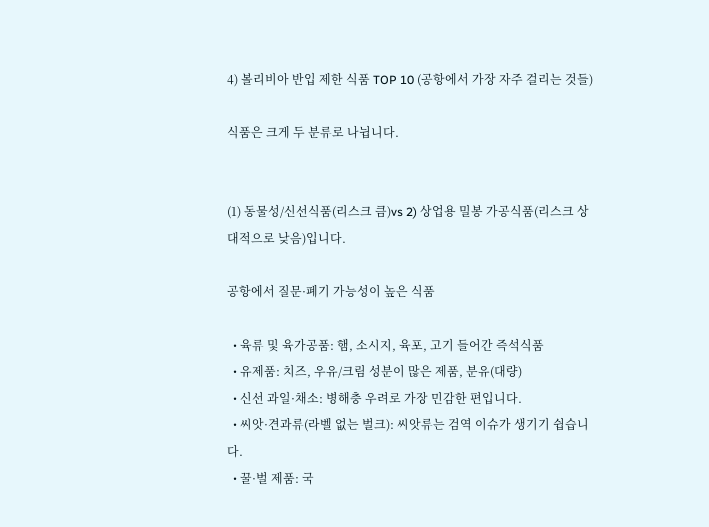4) 볼리비아 반입 제한 식품 TOP 10 (공항에서 가장 자주 걸리는 것들)

식품은 크게 두 분류로 나뉩니다.


(1) 동물성/신선식품(리스크 큼)vs 2) 상업용 밀봉 가공식품(리스크 상대적으로 낮음)입니다.

공항에서 질문·폐기 가능성이 높은 식품

  • 육류 및 육가공품: 햄, 소시지, 육포, 고기 들어간 즉석식품
  • 유제품: 치즈, 우유/크림 성분이 많은 제품, 분유(대량)
  • 신선 과일·채소: 병해충 우려로 가장 민감한 편입니다.
  • 씨앗·견과류(라벨 없는 벌크): 씨앗류는 검역 이슈가 생기기 쉽습니다.
  • 꿀·벌 제품: 국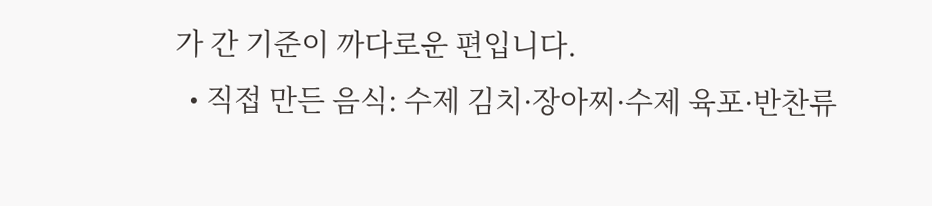가 간 기준이 까다로운 편입니다.
  • 직접 만든 음식: 수제 김치·장아찌·수제 육포·반찬류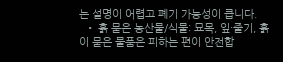는 설명이 어렵고 폐기 가능성이 큽니다.
  • 흙 묻은 농산물/식물: 묘목, 잎·줄기, 흙이 묻은 물품은 피하는 편이 안전합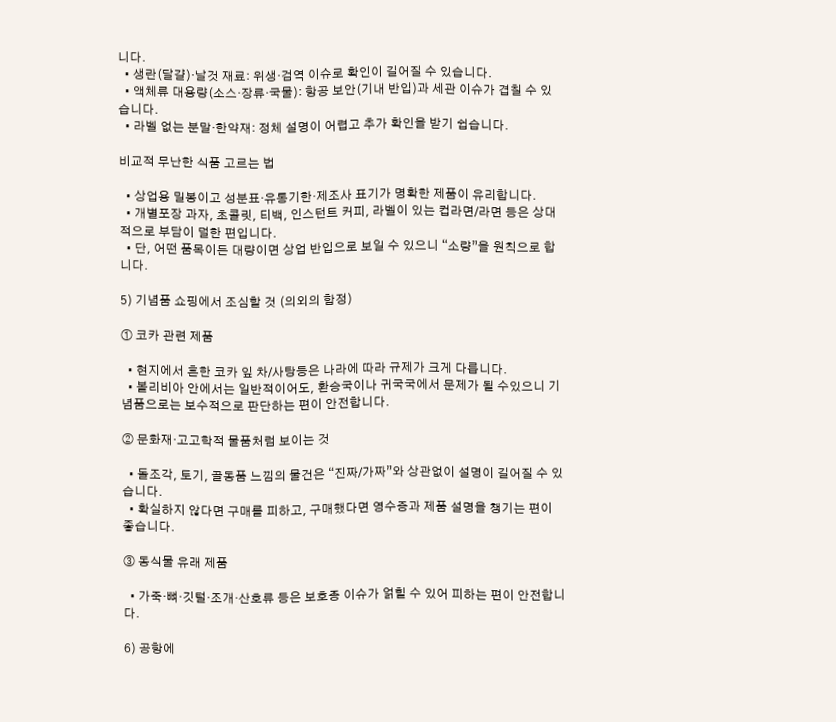니다.
  • 생란(달걀)·날것 재료: 위생·검역 이슈로 확인이 길어질 수 있습니다.
  • 액체류 대용량(소스·장류·국물): 항공 보안(기내 반입)과 세관 이슈가 겹칠 수 있습니다.
  • 라벨 없는 분말·한약재: 정체 설명이 어렵고 추가 확인을 받기 쉽습니다.

비교적 무난한 식품 고르는 법

  • 상업용 밀봉이고 성분표·유통기한·제조사 표기가 명확한 제품이 유리합니다.
  • 개별포장 과자, 초콜릿, 티백, 인스턴트 커피, 라벨이 있는 컵라면/라면 등은 상대적으로 부담이 덜한 편입니다.
  • 단, 어떤 품목이든 대량이면 상업 반입으로 보일 수 있으니 “소량”을 원칙으로 합니다.

5) 기념품 쇼핑에서 조심할 것 (의외의 함정)

① 코카 관련 제품

  • 현지에서 흔한 코카 잎 차/사탕등은 나라에 따라 규제가 크게 다릅니다.
  • 볼리비아 안에서는 일반적이어도, 환승국이나 귀국국에서 문제가 될 수있으니 기념품으로는 보수적으로 판단하는 편이 안전합니다.

② 문화재·고고학적 물품처럼 보이는 것

  • 돌조각, 토기, 골동품 느낌의 물건은 “진짜/가짜”와 상관없이 설명이 길어질 수 있습니다.
  • 확실하지 않다면 구매를 피하고, 구매했다면 영수증과 제품 설명을 챙기는 편이 좋습니다.

③ 동식물 유래 제품

  • 가죽·뼈·깃털·조개·산호류 등은 보호종 이슈가 얽힐 수 있어 피하는 편이 안전합니다.

6) 공항에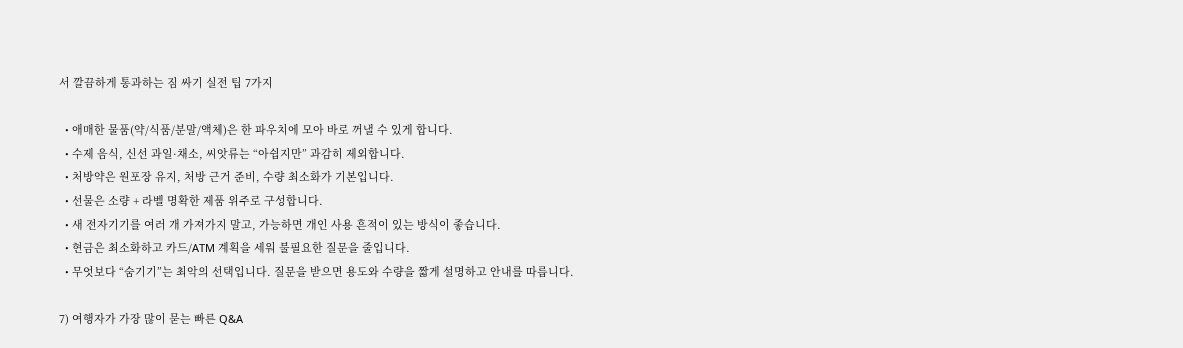서 깔끔하게 통과하는 짐 싸기 실전 팁 7가지

  • 애매한 물품(약/식품/분말/액체)은 한 파우치에 모아 바로 꺼낼 수 있게 합니다.
  • 수제 음식, 신선 과일·채소, 씨앗류는 “아쉽지만” 과감히 제외합니다.
  • 처방약은 원포장 유지, 처방 근거 준비, 수량 최소화가 기본입니다.
  • 선물은 소량 + 라벨 명확한 제품 위주로 구성합니다.
  • 새 전자기기를 여러 개 가져가지 말고, 가능하면 개인 사용 흔적이 있는 방식이 좋습니다.
  • 현금은 최소화하고 카드/ATM 계획을 세워 불필요한 질문을 줄입니다.
  • 무엇보다 “숨기기”는 최악의 선택입니다. 질문을 받으면 용도와 수량을 짧게 설명하고 안내를 따릅니다.

7) 여행자가 가장 많이 묻는 빠른 Q&A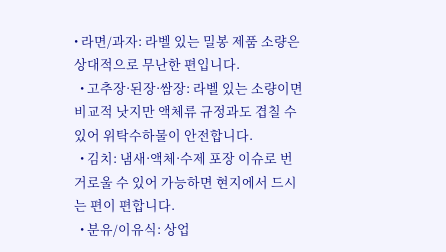• 라면/과자: 라벨 있는 밀봉 제품 소량은 상대적으로 무난한 편입니다.
  • 고추장·된장·쌈장: 라벨 있는 소량이면 비교적 낫지만 액체류 규정과도 겹칠 수 있어 위탁수하물이 안전합니다.
  • 김치: 냄새·액체·수제 포장 이슈로 번거로울 수 있어 가능하면 현지에서 드시는 편이 편합니다.
  • 분유/이유식: 상업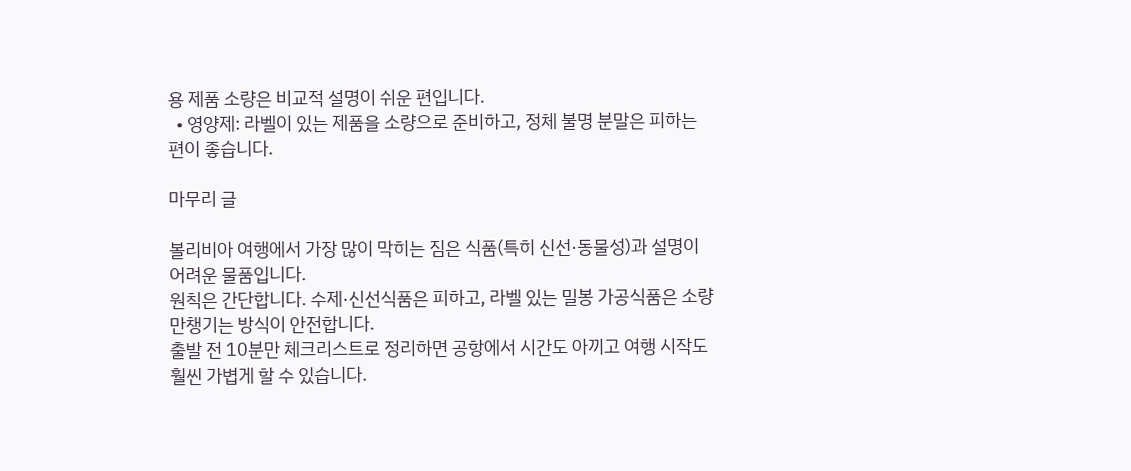용 제품 소량은 비교적 설명이 쉬운 편입니다.
  • 영양제: 라벨이 있는 제품을 소량으로 준비하고, 정체 불명 분말은 피하는 편이 좋습니다.

마무리 글

볼리비아 여행에서 가장 많이 막히는 짐은 식품(특히 신선·동물성)과 설명이 어려운 물품입니다.
원칙은 간단합니다. 수제·신선식품은 피하고, 라벨 있는 밀봉 가공식품은 소량만챙기는 방식이 안전합니다.
출발 전 10분만 체크리스트로 정리하면 공항에서 시간도 아끼고 여행 시작도 훨씬 가볍게 할 수 있습니다.